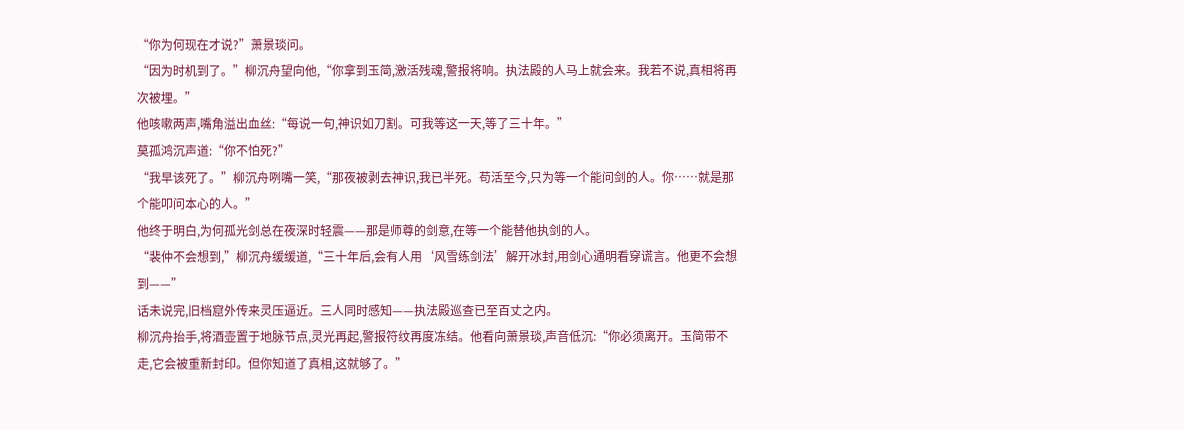“你为何现在才说?”萧景琰问。
“因为时机到了。”柳沉舟望向他,“你拿到玉简,激活残魂,警报将响。执法殿的人马上就会来。我若不说,真相将再次被埋。”
他咳嗽两声,嘴角溢出血丝:“每说一句,神识如刀割。可我等这一天,等了三十年。”
莫孤鸿沉声道:“你不怕死?”
“我早该死了。”柳沉舟咧嘴一笑,“那夜被剥去神识,我已半死。苟活至今,只为等一个能问剑的人。你……就是那个能叩问本心的人。”
他终于明白,为何孤光剑总在夜深时轻震——那是师尊的剑意,在等一个能替他执剑的人。
“裴仲不会想到,”柳沉舟缓缓道,“三十年后,会有人用‘风雪练剑法’解开冰封,用剑心通明看穿谎言。他更不会想到——”
话未说完,旧档窟外传来灵压逼近。三人同时感知——执法殿巡查已至百丈之内。
柳沉舟抬手,将酒壶置于地脉节点,灵光再起,警报符纹再度冻结。他看向萧景琰,声音低沉:“你必须离开。玉简带不走,它会被重新封印。但你知道了真相,这就够了。”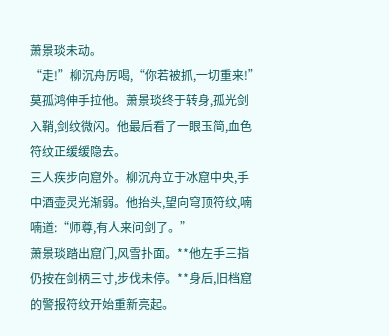萧景琰未动。
“走!”柳沉舟厉喝,“你若被抓,一切重来!”
莫孤鸿伸手拉他。萧景琰终于转身,孤光剑入鞘,剑纹微闪。他最后看了一眼玉简,血色符纹正缓缓隐去。
三人疾步向窟外。柳沉舟立于冰窟中央,手中酒壶灵光渐弱。他抬头,望向穹顶符纹,喃喃道:“师尊,有人来问剑了。”
萧景琰踏出窟门,风雪扑面。**他左手三指仍按在剑柄三寸,步伐未停。**身后,旧档窟的警报符纹开始重新亮起。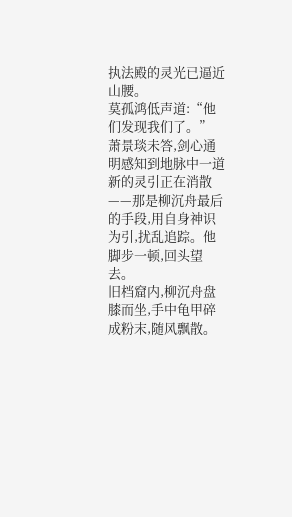执法殿的灵光已逼近山腰。
莫孤鸿低声道:“他们发现我们了。”
萧景琰未答,剑心通明感知到地脉中一道新的灵引正在消散——那是柳沉舟最后的手段,用自身神识为引,扰乱追踪。他脚步一顿,回头望去。
旧档窟内,柳沉舟盘膝而坐,手中龟甲碎成粉末,随风飘散。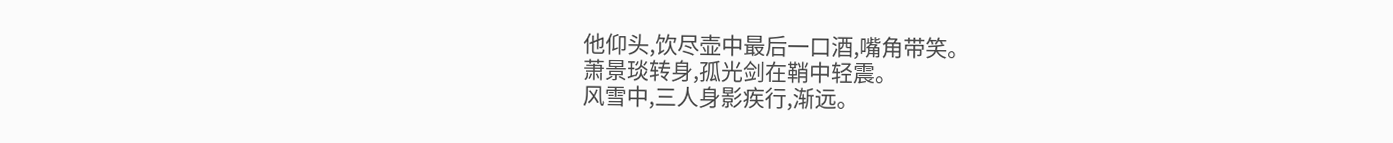他仰头,饮尽壶中最后一口酒,嘴角带笑。
萧景琰转身,孤光剑在鞘中轻震。
风雪中,三人身影疾行,渐远。